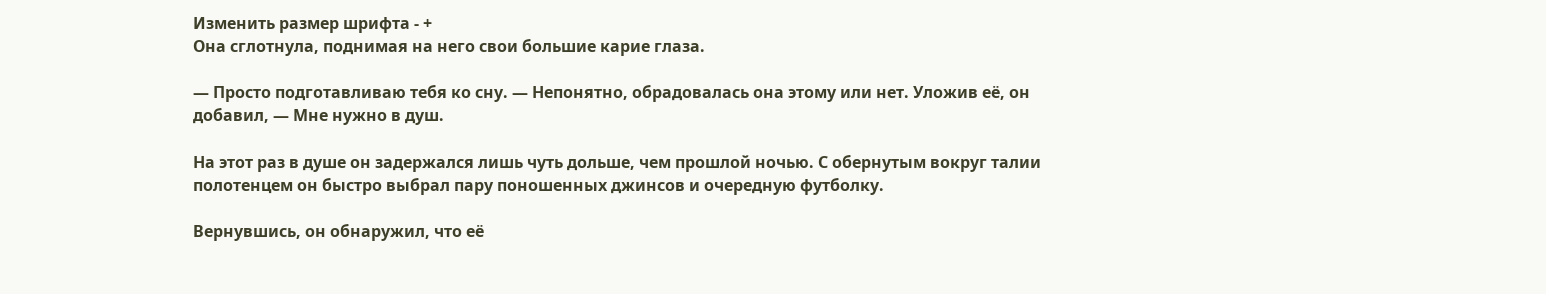Изменить размер шрифта - +
Она сглотнула, поднимая на него свои большие карие глаза.

— Просто подготавливаю тебя ко сну. — Непонятно, обрадовалась она этому или нет. Уложив её, он добавил, — Мне нужно в душ.

На этот раз в душе он задержался лишь чуть дольше, чем прошлой ночью. С обернутым вокруг талии полотенцем он быстро выбрал пару поношенных джинсов и очередную футболку.

Вернувшись, он обнаружил, что её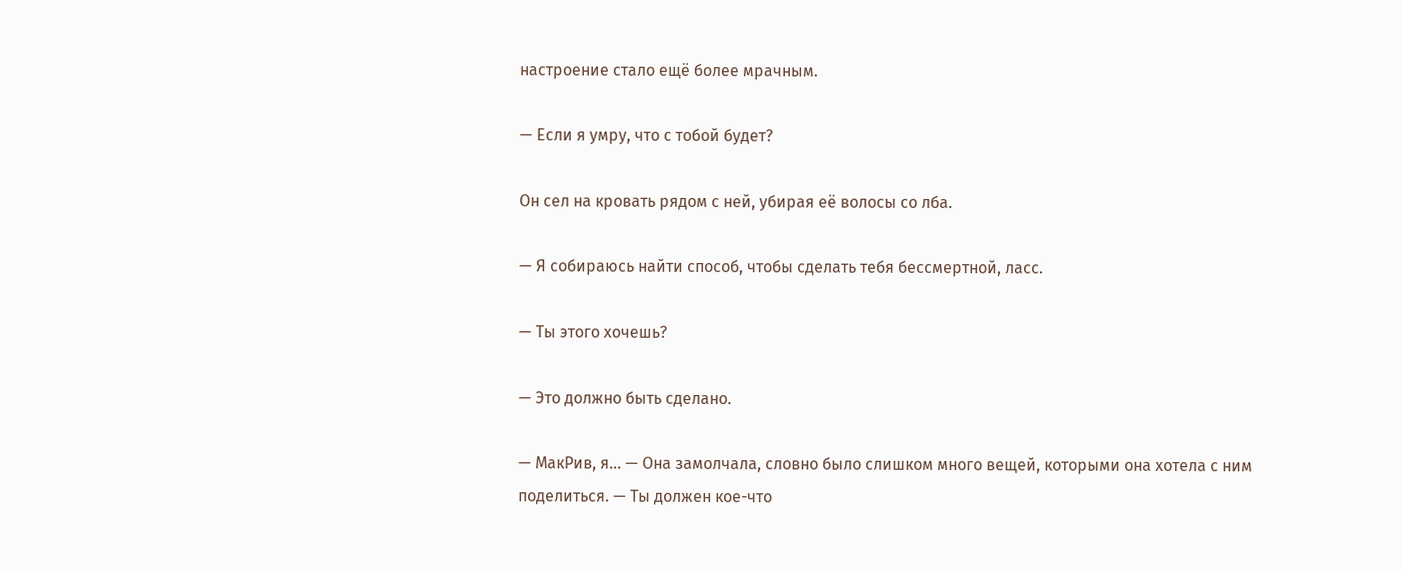настроение стало ещё более мрачным.

— Если я умру, что с тобой будет?

Он сел на кровать рядом с ней, убирая её волосы со лба.

— Я собираюсь найти способ, чтобы сделать тебя бессмертной, ласс.

— Ты этого хочешь?

— Это должно быть сделано.

— МакРив, я… — Она замолчала, словно было слишком много вещей, которыми она хотела с ним поделиться. — Ты должен кое-что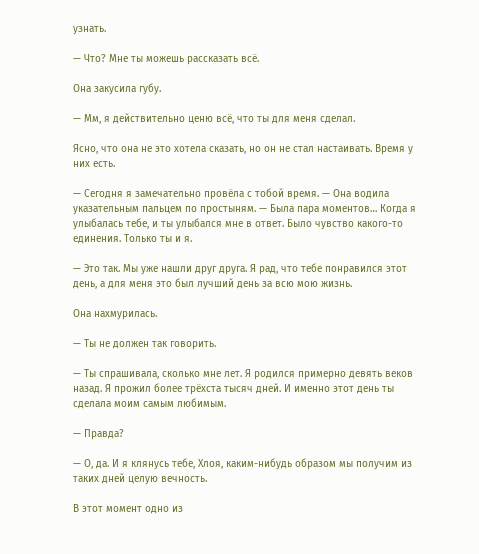узнать.

— Что? Мне ты можешь рассказать всё.

Она закусила губу.

— Мм, я действительно ценю всё, что ты для меня сделал.

Ясно, что она не это хотела сказать, но он не стал настаивать. Время у них есть.

— Сегодня я замечательно провёла с тобой время. — Она водила указательным пальцем по простыням. — Была пара моментов… Когда я улыбалась тебе, и ты улыбался мне в ответ. Было чувство какого-то единения. Только ты и я.

— Это так. Мы уже нашли друг друга. Я рад, что тебе понравился этот день, а для меня это был лучший день за всю мою жизнь.

Она нахмурилась.

— Ты не должен так говорить.

— Ты спрашивала, сколько мне лет. Я родился примерно девять веков назад. Я прожил более трёхста тысяч дней. И именно этот день ты сделала моим самым любимым.

— Правда?

— О, да. И я клянусь тебе, Хлоя, каким-нибудь образом мы получим из таких дней целую вечность.

В этот момент одно из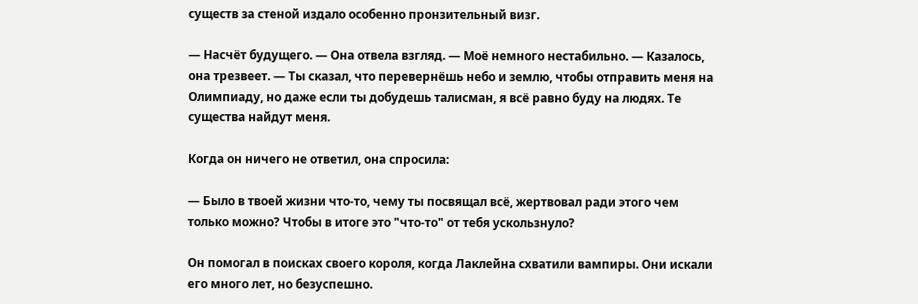существ за стеной издало особенно пронзительный визг.

— Насчёт будущего. — Она отвела взгляд. — Моё немного нестабильно. — Казалось, она трезвеет. — Ты сказал, что перевернёшь небо и землю, чтобы отправить меня на Олимпиаду, но даже если ты добудешь талисман, я всё равно буду на людях. Те существа найдут меня.

Когда он ничего не ответил, она спросила:

— Было в твоей жизни что-то, чему ты посвящал всё, жертвовал ради этого чем только можно? Чтобы в итоге это "что-то" от тебя ускользнуло?

Он помогал в поисках своего короля, когда Лаклейна схватили вампиры. Они искали его много лет, но безуспешно.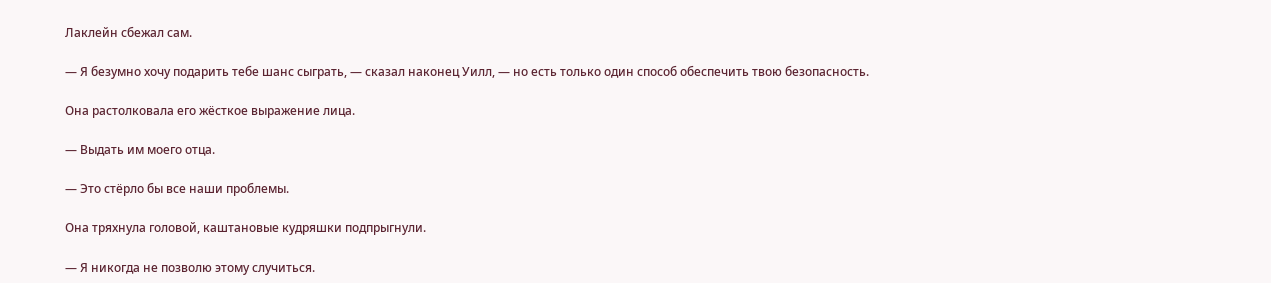Лаклейн сбежал сам.

— Я безумно хочу подарить тебе шанс сыграть, — сказал наконец Уилл, — но есть только один способ обеспечить твою безопасность.

Она растолковала его жёсткое выражение лица.

— Выдать им моего отца.

— Это стёрло бы все наши проблемы.

Она тряхнула головой, каштановые кудряшки подпрыгнули.

— Я никогда не позволю этому случиться.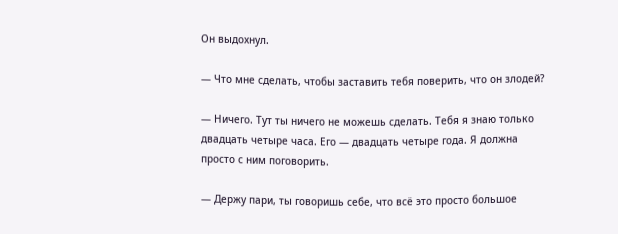Он выдохнул.

— Что мне сделать, чтобы заставить тебя поверить, что он злодей?

— Ничего. Тут ты ничего не можешь сделать. Тебя я знаю только двадцать четыре часа. Его — двадцать четыре года. Я должна просто с ним поговорить.

— Держу пари, ты говоришь себе, что всё это просто большое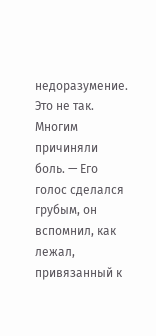недоразумение. Это не так. Многим причиняли боль. — Его голос сделался грубым, он вспомнил, как лежал, привязанный к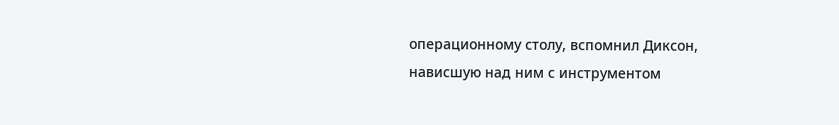операционному столу, вспомнил Диксон, нависшую над ним с инструментом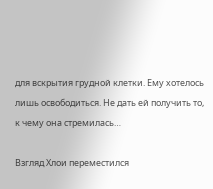для вскрытия грудной клетки. Ему хотелось лишь освободиться. Не дать ей получить то, к чему она стремилась…

Взгляд Хлои переместился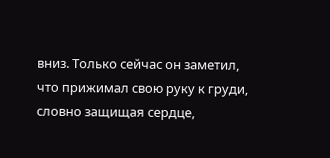вниз. Только сейчас он заметил, что прижимал свою руку к груди, словно защищая сердце,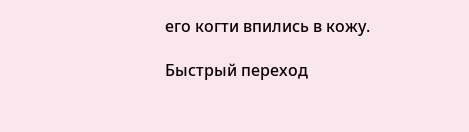его когти впились в кожу.

Быстрый переход